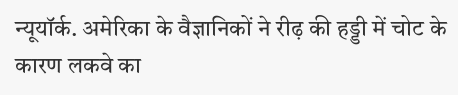न्यूयॉर्क. अमेरिका के वैज्ञानिकों ने रीढ़ की हड्डी में चोट के कारण लकवे का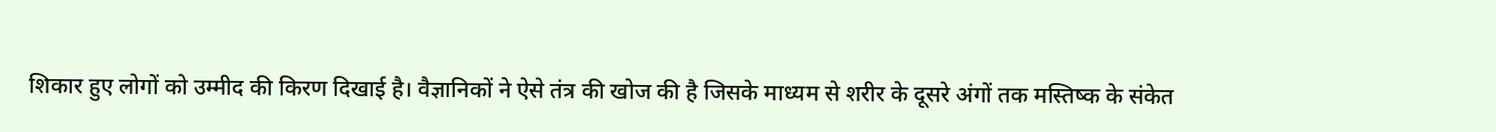शिकार हुए लोगों को उम्मीद की किरण दिखाई है। वैज्ञानिकों ने ऐसे तंत्र की खोज की है जिसके माध्यम से शरीर के दूसरे अंगों तक मस्तिष्क के संकेत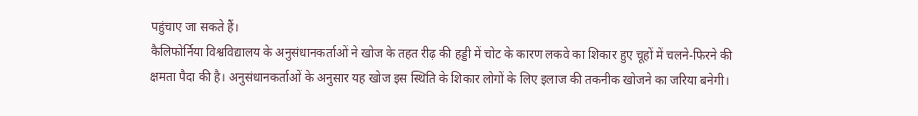पहुंचाए जा सकते हैं।
कैलिफोर्निया विश्वविद्यालय के अनुसंधानकर्ताओं ने खोज के तहत रीढ़ की हड्डी में चोट के कारण लकवे का शिकार हुए चूहों में चलने-फिरने की क्षमता पैदा की है। अनुसंधानकर्ताओं के अनुसार यह खोज इस स्थिति के शिकार लोगों के लिए इलाज की तकनीक खोजने का जरिया बनेगी।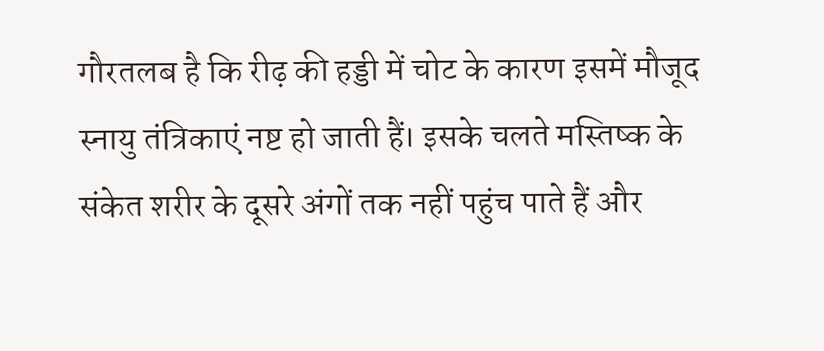गौरतलब है कि रीढ़ की हड्डी में चोट के कारण इसमें मौजूद स्नायु तंत्रिकाएं नष्ट हो जाती हैं। इसके चलते मस्तिष्क के संकेत शरीर के दूसरे अंगों तक नहीं पहुंच पाते हैं और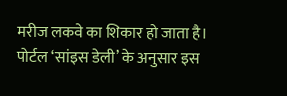मरीज लकवे का शिकार हो जाता है।
पोर्टल ‘सांइस डेली’ के अनुसार इस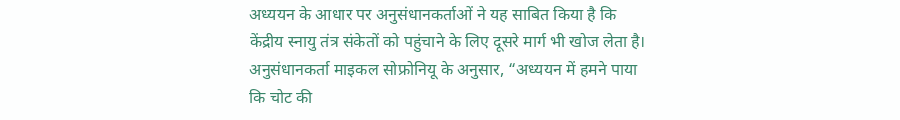अध्ययन के आधार पर अनुसंधानकर्ताओं ने यह साबित किया है कि केंद्रीय स्नायु तंत्र संकेतों को पहुंचाने के लिए दूसरे मार्ग भी खोज लेता है।
अनुसंधानकर्ता माइकल सोफ्रोनियू के अनुसार, “अध्ययन में हमने पाया कि चोट की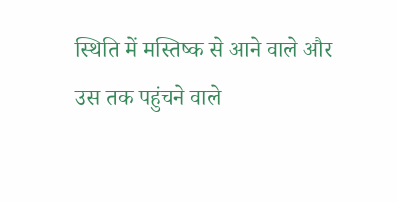स्थिति में मस्तिष्क से आने वाले और उस तक पहुंचने वाले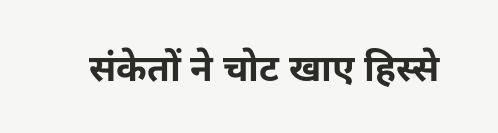संकेतों ने चोट खाए हिस्से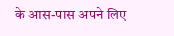के आस-पास अपने लिए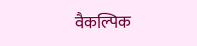वैकल्पिक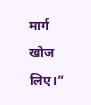मार्ग खोज लिए।”